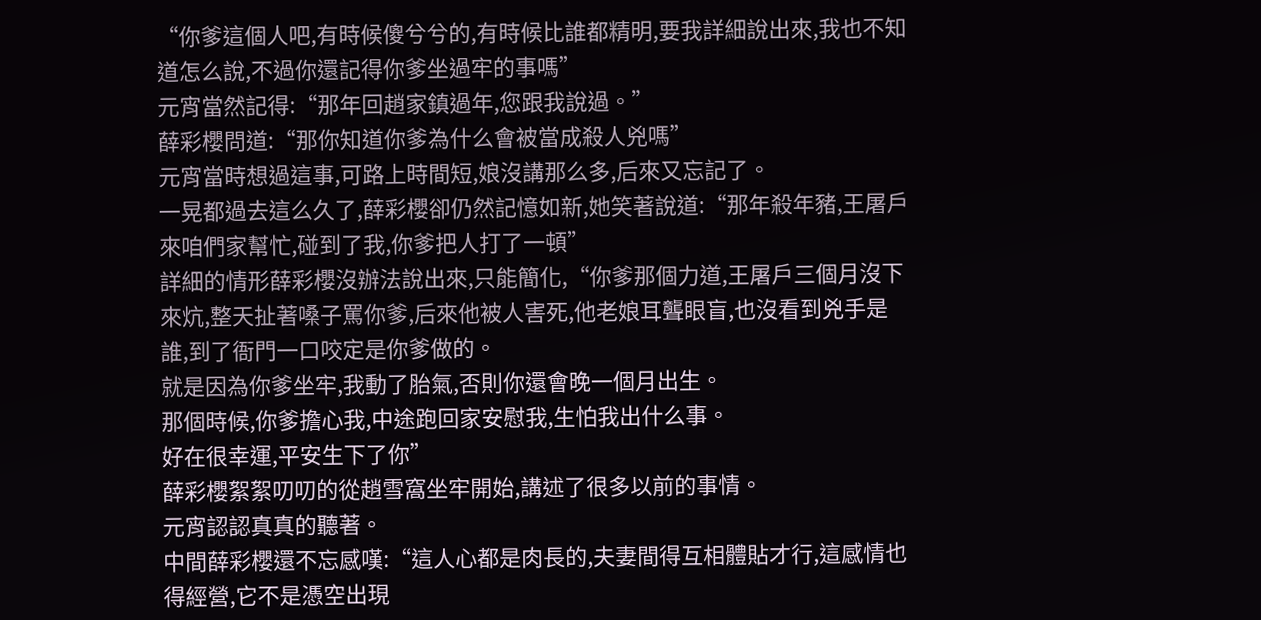“你爹這個人吧,有時候傻兮兮的,有時候比誰都精明,要我詳細說出來,我也不知道怎么說,不過你還記得你爹坐過牢的事嗎”
元宵當然記得:“那年回趙家鎮過年,您跟我說過。”
薛彩櫻問道:“那你知道你爹為什么會被當成殺人兇嗎”
元宵當時想過這事,可路上時間短,娘沒講那么多,后來又忘記了。
一晃都過去這么久了,薛彩櫻卻仍然記憶如新,她笑著說道:“那年殺年豬,王屠戶來咱們家幫忙,碰到了我,你爹把人打了一頓”
詳細的情形薛彩櫻沒辦法說出來,只能簡化,“你爹那個力道,王屠戶三個月沒下來炕,整天扯著嗓子罵你爹,后來他被人害死,他老娘耳聾眼盲,也沒看到兇手是誰,到了衙門一口咬定是你爹做的。
就是因為你爹坐牢,我動了胎氣,否則你還會晚一個月出生。
那個時候,你爹擔心我,中途跑回家安慰我,生怕我出什么事。
好在很幸運,平安生下了你”
薛彩櫻絮絮叨叨的從趙雪窩坐牢開始,講述了很多以前的事情。
元宵認認真真的聽著。
中間薛彩櫻還不忘感嘆:“這人心都是肉長的,夫妻間得互相體貼才行,這感情也得經營,它不是憑空出現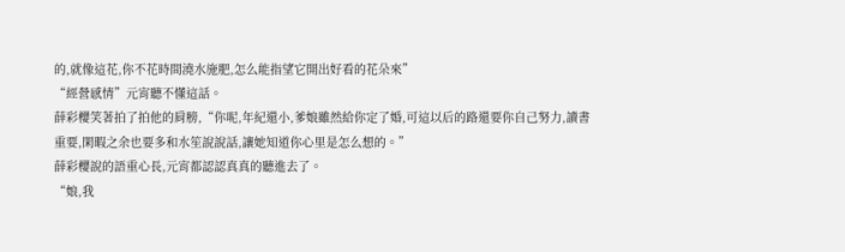的,就像這花,你不花時間澆水施肥,怎么能指望它開出好看的花朵來”
“經營感情”元宵聽不懂這話。
薛彩櫻笑著拍了拍他的肩膀,“你呢,年紀還小,爹娘雖然給你定了婚,可這以后的路還要你自己努力,讀書重要,閑暇之余也要多和水笙說說話,讓她知道你心里是怎么想的。”
薛彩櫻說的語重心長,元宵都認認真真的聽進去了。
“娘,我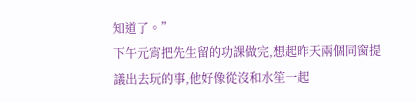知道了。”
下午元宵把先生留的功課做完,想起昨天兩個同窗提議出去玩的事,他好像從沒和水笙一起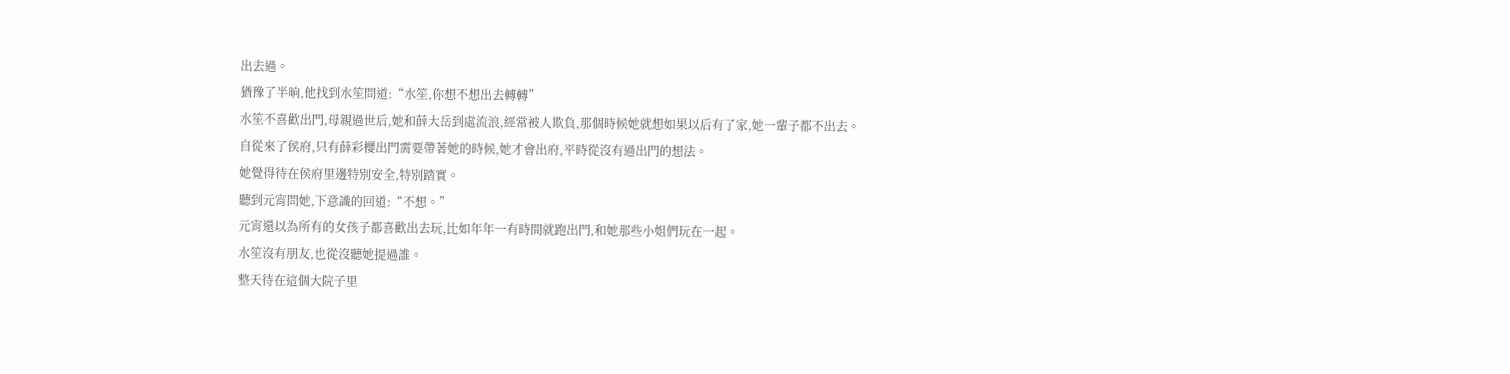出去過。
猶豫了半晌,他找到水笙問道:“水笙,你想不想出去轉轉”
水笙不喜歡出門,母親過世后,她和薛大岳到處流浪,經常被人欺負,那個時候她就想如果以后有了家,她一輩子都不出去。
自從來了侯府,只有薛彩櫻出門需要帶著她的時候,她才會出府,平時從沒有過出門的想法。
她覺得待在侯府里邊特別安全,特別踏實。
聽到元宵問她,下意識的回道:“不想。”
元宵還以為所有的女孩子都喜歡出去玩,比如年年一有時間就跑出門,和她那些小姐們玩在一起。
水笙沒有朋友,也從沒聽她提過誰。
整天待在這個大院子里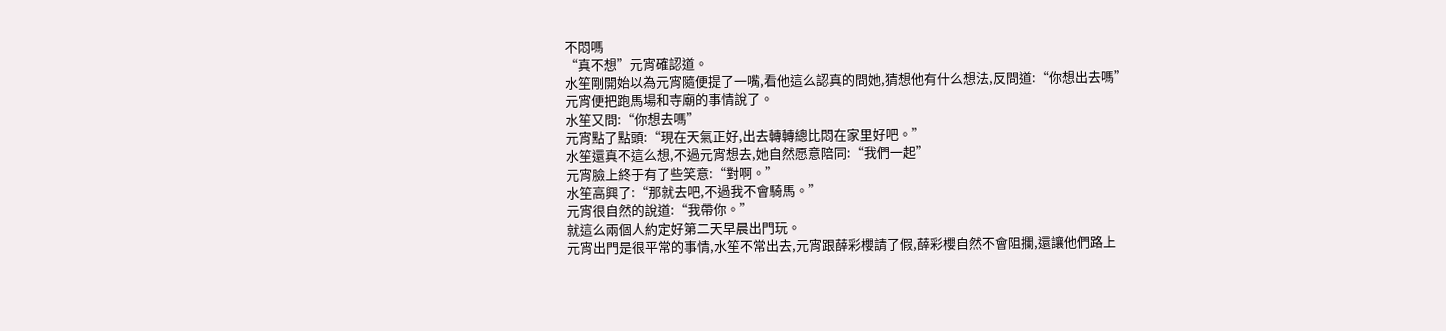不悶嗎
“真不想”元宵確認道。
水笙剛開始以為元宵隨便提了一嘴,看他這么認真的問她,猜想他有什么想法,反問道:“你想出去嗎”
元宵便把跑馬場和寺廟的事情說了。
水笙又問:“你想去嗎”
元宵點了點頭:“現在天氣正好,出去轉轉總比悶在家里好吧。”
水笙還真不這么想,不過元宵想去,她自然愿意陪同:“我們一起”
元宵臉上終于有了些笑意:“對啊。”
水笙高興了:“那就去吧,不過我不會騎馬。”
元宵很自然的說道:“我帶你。”
就這么兩個人約定好第二天早晨出門玩。
元宵出門是很平常的事情,水笙不常出去,元宵跟薛彩櫻請了假,薛彩櫻自然不會阻攔,還讓他們路上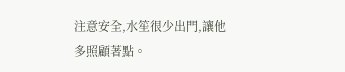注意安全,水笙很少出門,讓他多照顧著點。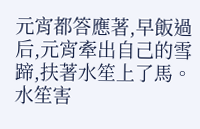元宵都答應著,早飯過后,元宵牽出自己的雪蹄,扶著水笙上了馬。
水笙害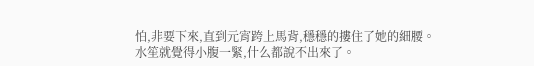怕,非要下來,直到元宵跨上馬背,穩穩的摟住了她的細腰。
水笙就覺得小腹一緊,什么都說不出來了。